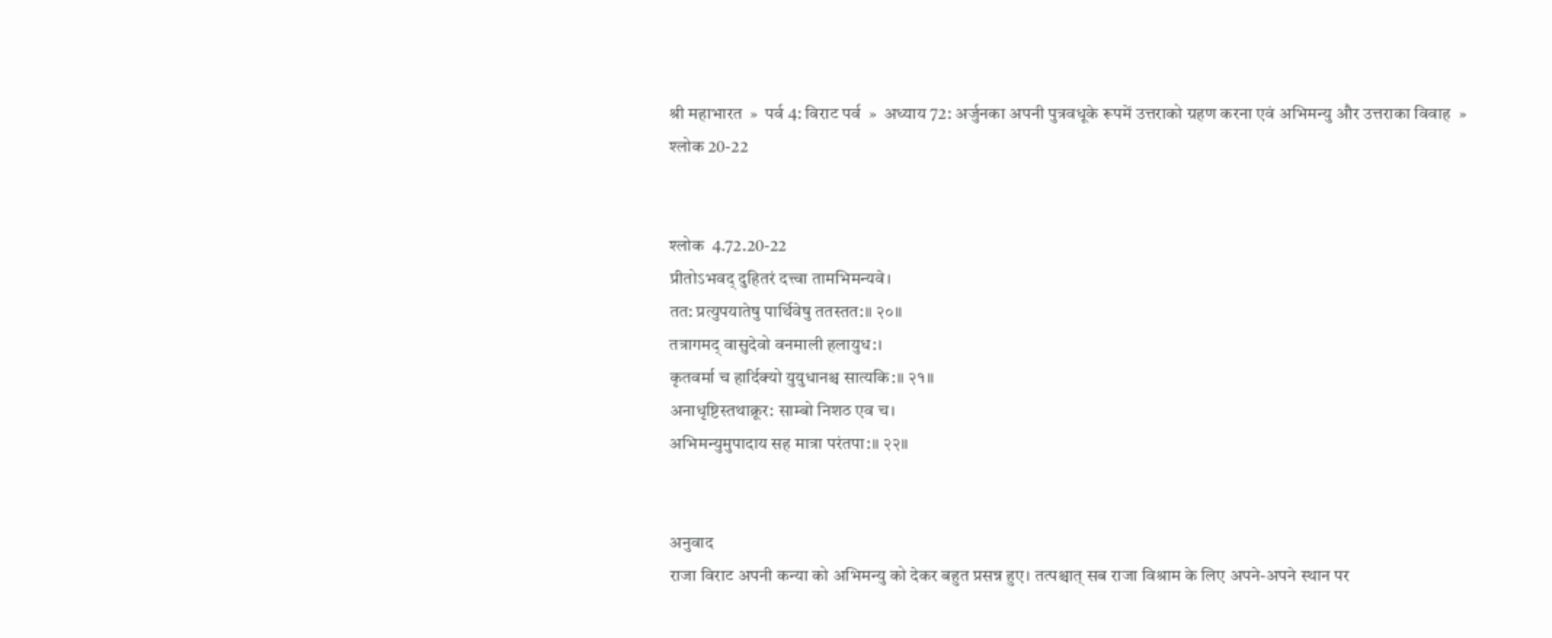श्री महाभारत  »  पर्व 4: विराट पर्व  »  अध्याय 72: अर्जुनका अपनी पुत्रवधूके रूपमें उत्तराको ग्रहण करना एवं अभिमन्यु और उत्तराका विवाह  »  श्लोक 20-22


श्लोक  4.72.20-22
प्रीतोऽभवद् दुहितरं दत्त्वा तामभिमन्यवे।
तत: प्रत्युपयातेषु पार्थिवेषु ततस्तत:॥ २०॥
तत्रागमद् वासुदेवो वनमाली हलायुध:।
कृतवर्मा च हार्दिक्यो युयुधानश्च सात्यकि:॥ २१॥
अनाधृष्टिस्तथाक्रूर: साम्बो निशठ एव च।
अभिमन्युमुपादाय सह मात्रा परंतपा:॥ २२॥


अनुवाद
राजा विराट अपनी कन्या को अभिमन्यु को देकर बहुत प्रसन्न हुए। तत्पश्चात् सब राजा विश्राम के लिए अपने-अपने स्थान पर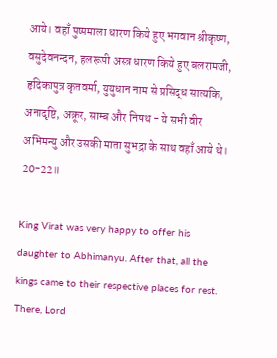आये। वहाँ पुष्पमाला धारण किये हुए भगवान श्रीकृष्ण, वसुदेवनन्दन, हलरूपी अस्त्र धारण किये हुए बलरामजी, हृदिकापुत्र कृतवर्मा, युयुधान नाम से प्रसिद्ध सात्यकि, अनादृष्टि, अक्रूर, साम्ब और निषथ - ये सभी वीर अभिमन्यु और उसकी माता सुभद्रा के साथ वहाँ आये थे। 20-22॥

King Virat was very happy to offer his daughter to Abhimanyu. After that, all the kings came to their respective places for rest. There, Lord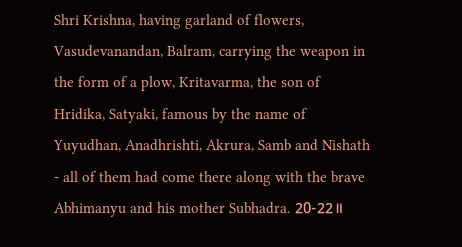Shri Krishna, having garland of flowers, Vasudevanandan, Balram, carrying the weapon in the form of a plow, Kritavarma, the son of Hridika, Satyaki, famous by the name of Yuyudhan, Anadhrishti, Akrura, Samb and Nishath - all of them had come there along with the brave Abhimanyu and his mother Subhadra. 20-22॥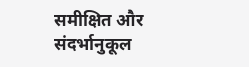समीक्षित और संदर्भानुकूल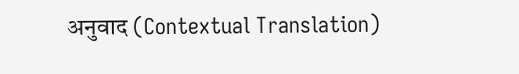अनुवाद (Contextual Translation)